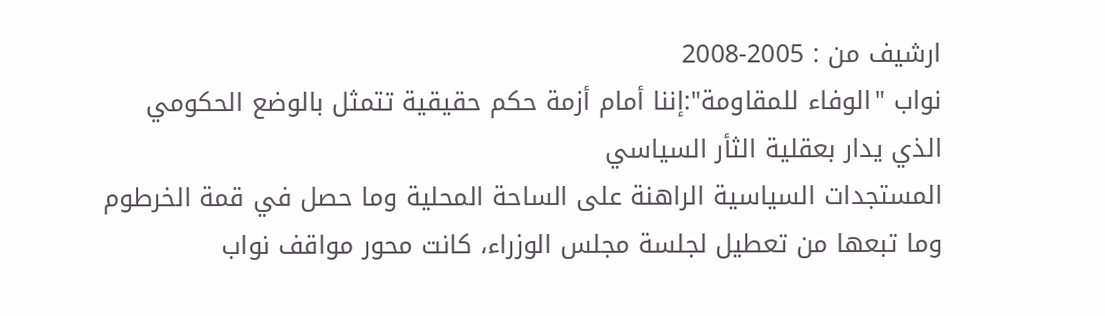ارشيف من : 2005-2008
نواب "الوفاء للمقاومة":إننا أمام أزمة حكم حقيقية تتمثل بالوضع الحكومي الذي يدار بعقلية الثأر السياسي
المستجدات السياسية الراهنة على الساحة المحلية وما حصل في قمة الخرطوم وما تبعها من تعطيل لجلسة مجلس الوزراء، كانت محور مواقف نواب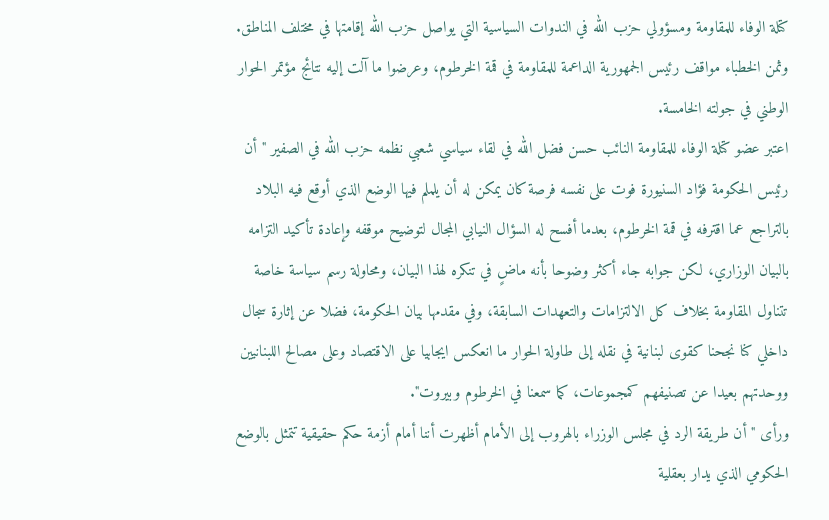كتلة الوفاء للمقاومة ومسؤولي حزب الله في الندوات السياسية التي يواصل حزب الله إقامتها في مختلف المناطق. وثمن الخطباء مواقف رئيس الجمهورية الداعمة للمقاومة في قمة الخرطوم، وعرضوا ما آلت إليه نتائج مؤتمر الحوار الوطني في جولته الخامسة.
اعتبر عضو كتلة الوفاء للمقاومة النائب حسن فضل الله في لقاء سياسي شعبي نظمه حزب الله في الصفير "أن رئيس الحكومة فؤاد السنيورة فوت على نفسه فرصة كان يمكن له أن يلملم فيها الوضع الذي أوقع فيه البلاد بالتراجع عما اقترفه في قمة الخرطوم، بعدما أفسح له السؤال النيابي المجال لتوضيح موقفه وإعادة تأكيد التزامه بالبيان الوزاري، لكن جوابه جاء أكثر وضوحا بأنه ماضٍ في تنكره لهذا البيان، ومحاولة رسم سياسة خاصة تتناول المقاومة بخلاف كل الالتزامات والتعهدات السابقة، وفي مقدمها بيان الحكومة، فضلا عن إثارة سجال داخلي كنا نجحنا كقوى لبنانية في نقله إلى طاولة الحوار ما انعكس ايجابيا على الاقتصاد وعلى مصالح اللبنانيين ووحدتهم بعيدا عن تصنيفهم كمجموعات، كما سمعنا في الخرطوم وبيروت".
ورأى "أن طريقة الرد في مجلس الوزراء بالهروب إلى الأمام أظهرت أننا أمام أزمة حكم حقيقية تتمثل بالوضع الحكومي الذي يدار بعقلية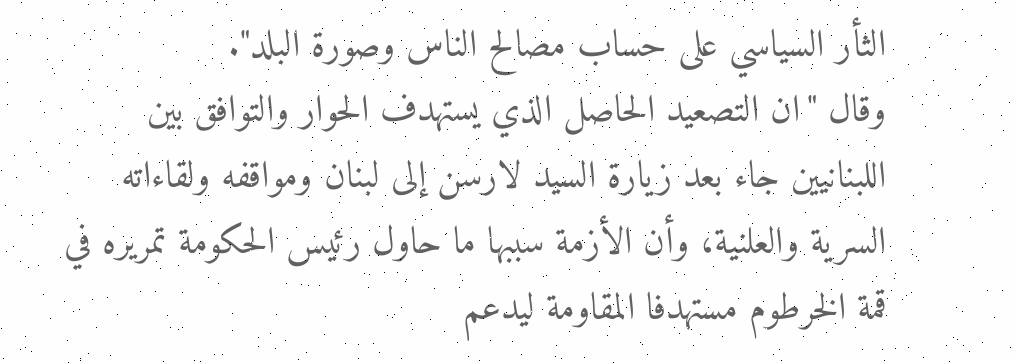الثأر السياسي على حساب مصالح الناس وصورة البلد".
وقال "ان التصعيد الحاصل الذي يستهدف الحوار والتوافق بين اللبنانيين جاء بعد زيارة السيد لارسن إلى لبنان ومواقفه ولقاءاته السرية والعلنية، وأن الأزمة سببها ما حاول رئيس الحكومة تمريره في قمة الخرطوم مستهدفا المقاومة ليدعم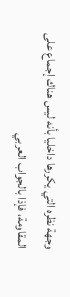وجهة نظره التي يكررها داخليا بأنه ليس هناك إجماع على المقاومة، فإذا بالجواب العربي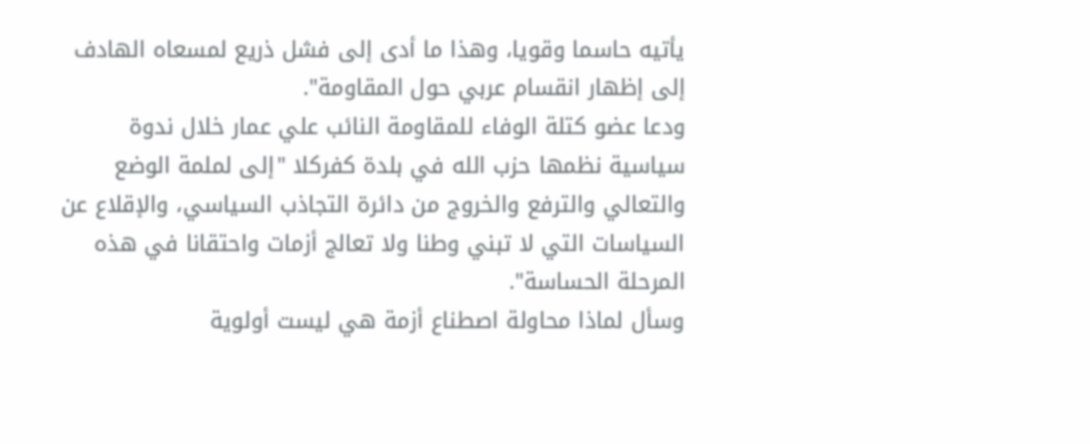يأتيه حاسما وقويا، وهذا ما أدى إلى فشل ذريع لمسعاه الهادف إلى إظهار انقسام عربي حول المقاومة".
ودعا عضو كتلة الوفاء للمقاومة النائب علي عمار خلال ندوة سياسية نظمها حزب الله في بلدة كفركلا "إلى لملمة الوضع والتعالي والترفع والخروج من دائرة التجاذب السياسي، والإقلاع عن السياسات التي لا تبني وطنا ولا تعالج أزمات واحتقانا في هذه المرحلة الحساسة".
وسأل لماذا محاولة اصطناع أزمة هي ليست أولوية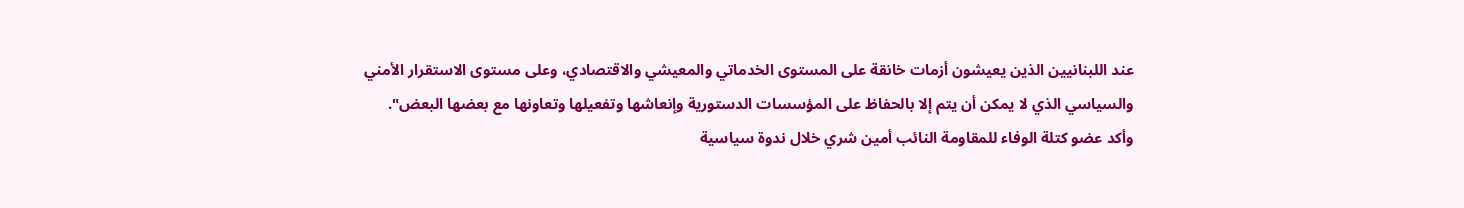عند اللبنانيين الذين يعيشون أزمات خانقة على المستوى الخدماتي والمعيشي والاقتصادي، وعلى مستوى الاستقرار الأمني والسياسي الذي لا يمكن أن يتم إلا بالحفاظ على المؤسسات الدستورية وإنعاشها وتفعيلها وتعاونها مع بعضها البعض".
وأكد عضو كتلة الوفاء للمقاومة النائب أمين شري خلال ندوة سياسية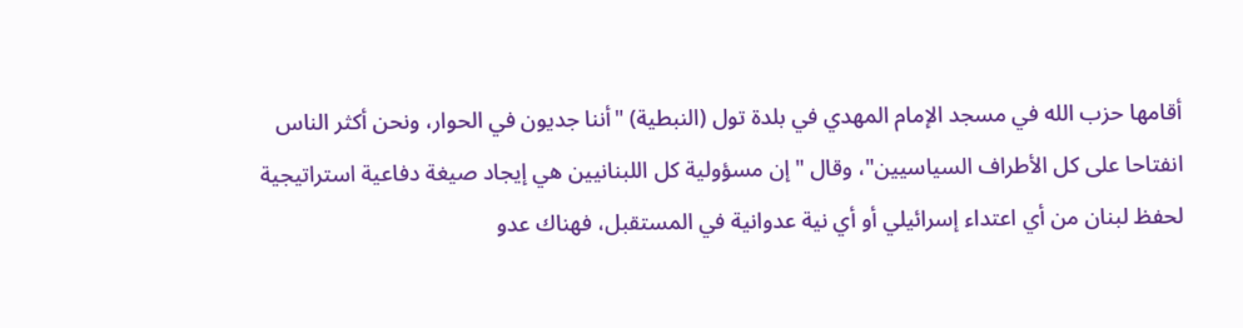أقامها حزب الله في مسجد الإمام المهدي في بلدة تول (النبطية) "أننا جديون في الحوار، ونحن أكثر الناس انفتاحا على كل الأطراف السياسيين"، وقال "إن مسؤولية كل اللبنانيين هي إيجاد صيغة دفاعية استراتيجية لحفظ لبنان من أي اعتداء إسرائيلي أو أي نية عدوانية في المستقبل، فهناك عدو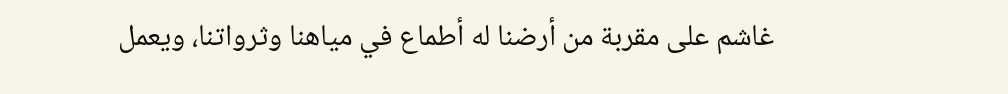غاشم على مقربة من أرضنا له أطماع في مياهنا وثرواتنا، ويعمل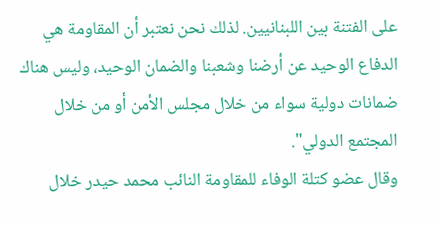على الفتنة بين اللبنانيين. لذلك نحن نعتبر أن المقاومة هي الدفاع الوحيد عن أرضنا وشعبنا والضمان الوحيد، وليس هناك ضمانات دولية سواء من خلال مجلس الأمن أو من خلال المجتمع الدولي".
وقال عضو كتلة الوفاء للمقاومة النائب محمد حيدر خلال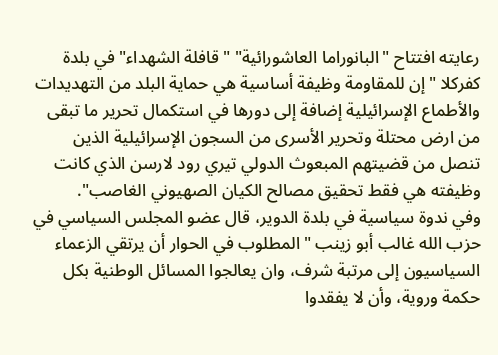رعايته افتتاح "البانوراما العاشورائية" "قافلة الشهداء" في بلدة كفركلا "إن للمقاومة وظيفة أساسية هي حماية البلد من التهديدات والأطماع الإسرائيلية إضافة إلى دورها في استكمال تحرير ما تبقى من ارض محتلة وتحرير الأسرى من السجون الإسرائيلية الذين تنصل من قضيتهم المبعوث الدولي تيري رود لارسن الذي كانت وظيفته هي فقط تحقيق مصالح الكيان الصهيوني الغاصب".
وفي ندوة سياسية في بلدة الدوير، قال عضو المجلس السياسي في حزب الله غالب أبو زينب "المطلوب في الحوار أن يرتقي الزعماء السياسيون إلى مرتبة شرف، وان يعالجوا المسائل الوطنية بكل حكمة وروية، وأن لا يفقدوا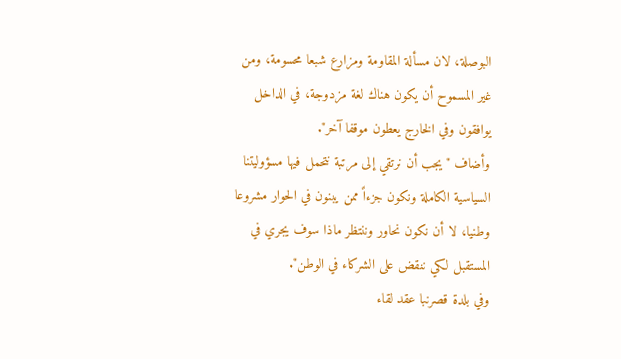البوصلة، لان مسألة المقاومة ومزارع شبعا محسومة، ومن غير المسموح أن يكون هناك لغة مزدوجة، في الداخل يوافقون وفي الخارج يعطون موقفا آخر".
وأضاف "يجب أن نرتقي إلى مرتبة نتحمل فيها مسؤوليتنا السياسية الكاملة ونكون جزءاً ممن يبنون في الحوار مشروعا وطنيا، لا أن نكون نحاور وننتظر ماذا سوف يجري في المستقبل لكي ننقض على الشركاء في الوطن".
وفي بلدة قصرنبا عقد لقاء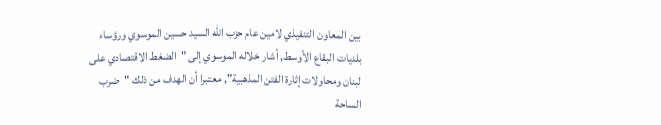بين المعاون التنفيذي لامين عام حزب الله السيد حسين الموسوي ورؤساء بلديات البقاع الأوسط, أشار خلاله الموسوي إلى "الضغط الاقتصادي على لبنان ومحاولات إثارة الفتن المذهبية", معتبرا أن الهدف من ذلك "ضرب الساحة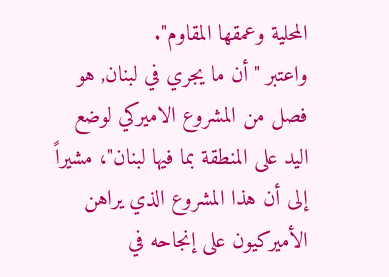المحلية وعمقها المقاوم".
واعتبر "أن ما يجري في لبنان, هو فصل من المشروع الاميركي لوضع اليد على المنطقة بما فيها لبنان"، مشيراً إلى أن هذا المشروع الذي يراهن الأميركيون على إنجاحه في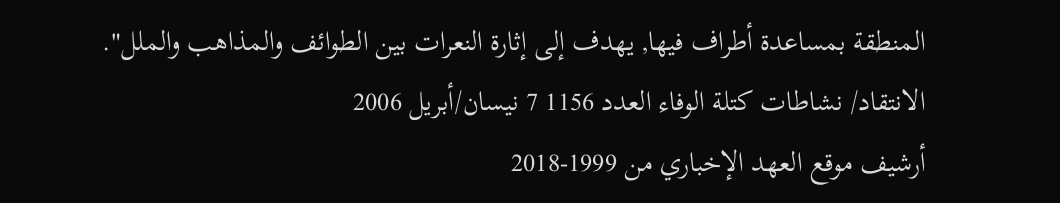المنطقة بمساعدة أطراف فيها, يهدف إلى إثارة النعرات بين الطوائف والمذاهب والملل".
الانتقاد/ نشاطات كتلة الوفاء العدد 1156 7 نيسان/أبريل 2006
أرشيف موقع العهد الإخباري من 1999-2018